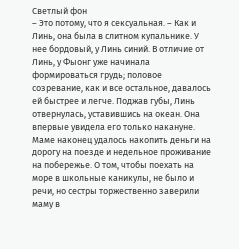Светлый фон
– Это потому, что я сексуальная. – Как и Линь, она была в слитном купальнике. У нее бордовый, у Линь синий. В отличие от Линь, у Фыонг уже начинала формироваться грудь; половое созревание, как и все остальное, давалось ей быстрее и легче. Поджав губы, Линь отвернулась, уставившись на океан. Она впервые увидела его только накануне. Маме наконец удалось накопить деньги на дорогу на поезде и недельное проживание на побережье. О том, чтобы поехать на море в школьные каникулы, не было и речи, но сестры торжественно заверили маму в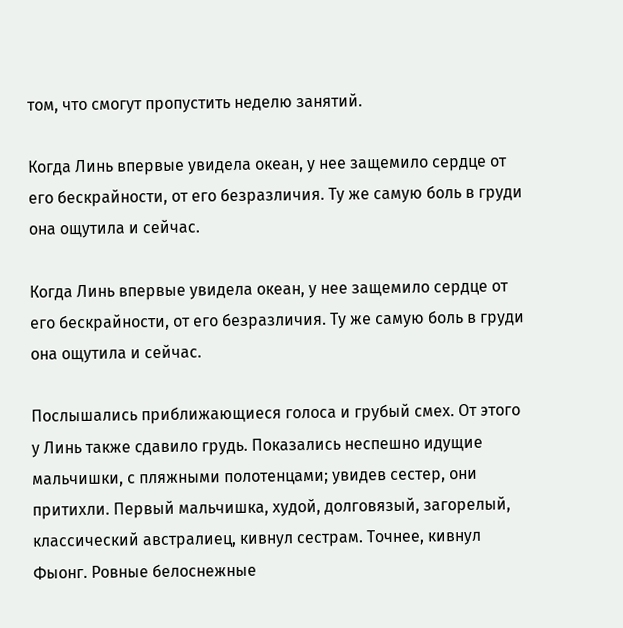том, что смогут пропустить неделю занятий.

Когда Линь впервые увидела океан, у нее защемило сердце от его бескрайности, от его безразличия. Ту же самую боль в груди она ощутила и сейчас.

Когда Линь впервые увидела океан, у нее защемило сердце от его бескрайности, от его безразличия. Ту же самую боль в груди она ощутила и сейчас.

Послышались приближающиеся голоса и грубый смех. От этого у Линь также сдавило грудь. Показались неспешно идущие мальчишки, с пляжными полотенцами; увидев сестер, они притихли. Первый мальчишка, худой, долговязый, загорелый, классический австралиец, кивнул сестрам. Точнее, кивнул Фыонг. Ровные белоснежные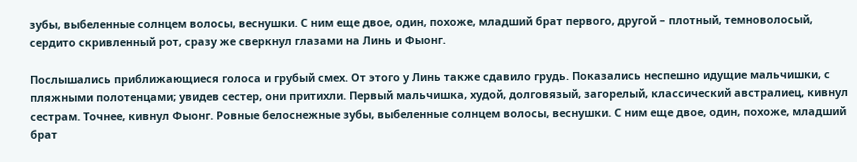зубы, выбеленные солнцем волосы, веснушки. С ним еще двое, один, похоже, младший брат первого, другой – плотный, темноволосый, сердито скривленный рот, сразу же сверкнул глазами на Линь и Фыонг.

Послышались приближающиеся голоса и грубый смех. От этого у Линь также сдавило грудь. Показались неспешно идущие мальчишки, с пляжными полотенцами; увидев сестер, они притихли. Первый мальчишка, худой, долговязый, загорелый, классический австралиец, кивнул сестрам. Точнее, кивнул Фыонг. Ровные белоснежные зубы, выбеленные солнцем волосы, веснушки. С ним еще двое, один, похоже, младший брат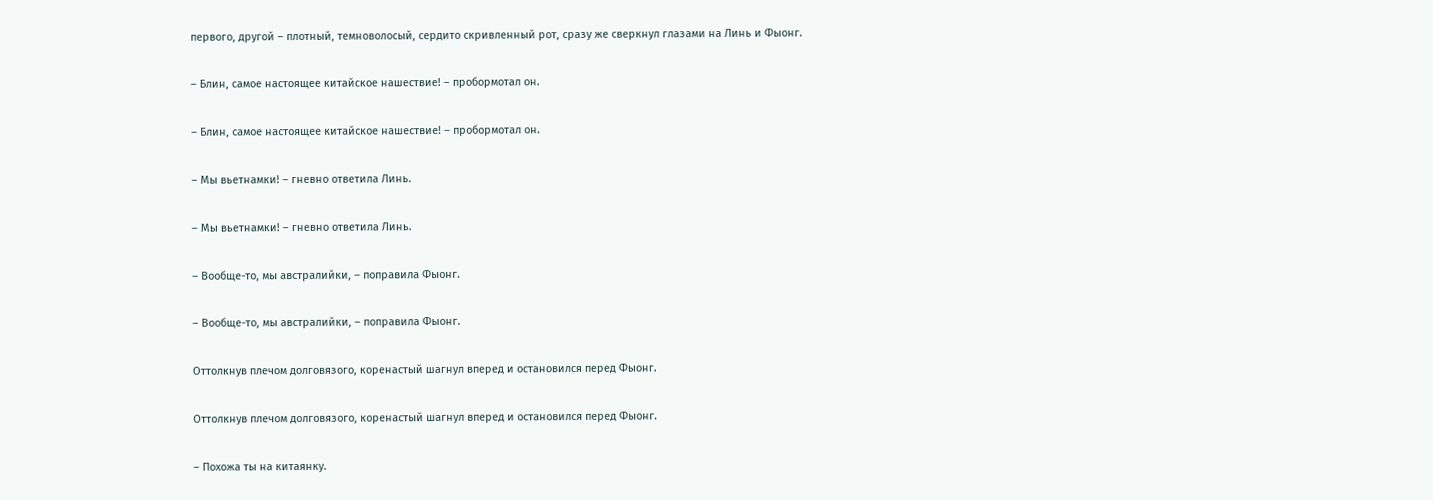первого, другой – плотный, темноволосый, сердито скривленный рот, сразу же сверкнул глазами на Линь и Фыонг.

– Блин, самое настоящее китайское нашествие! – пробормотал он.

– Блин, самое настоящее китайское нашествие! – пробормотал он.

– Мы вьетнамки! – гневно ответила Линь.

– Мы вьетнамки! – гневно ответила Линь.

– Вообще-то, мы австралийки, – поправила Фыонг.

– Вообще-то, мы австралийки, – поправила Фыонг.

Оттолкнув плечом долговязого, коренастый шагнул вперед и остановился перед Фыонг.

Оттолкнув плечом долговязого, коренастый шагнул вперед и остановился перед Фыонг.

– Похожа ты на китаянку.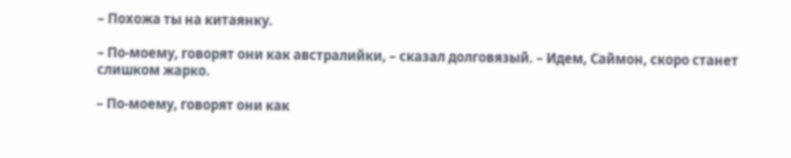– Похожа ты на китаянку.

– По-моему, говорят они как австралийки, – сказал долговязый. – Идем, Саймон, скоро станет слишком жарко.

– По-моему, говорят они как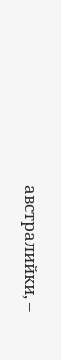австралийки, –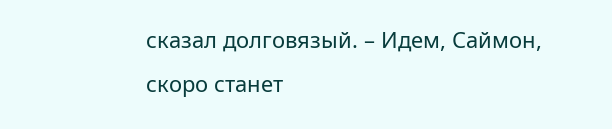сказал долговязый. – Идем, Саймон, скоро станет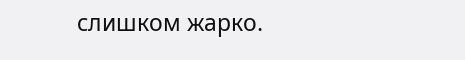слишком жарко.